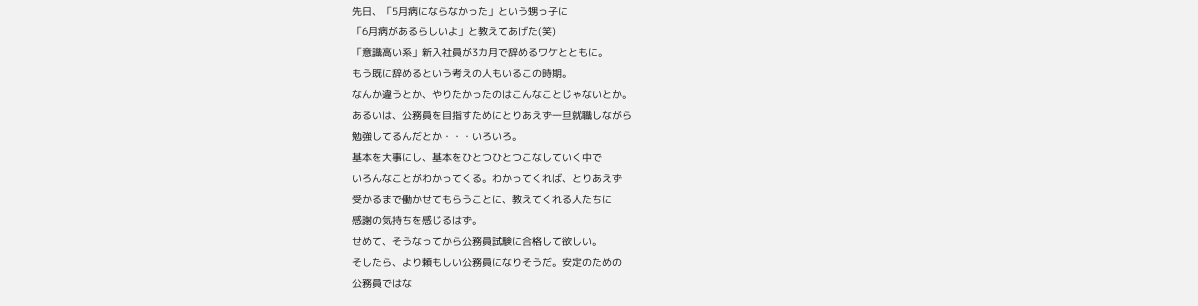先日、「5月病にならなかった」という甥っ子に
「6月病があるらしいよ」と教えてあげた(笑)
「意識高い系」新入社員が3カ月で辞めるワケとともに。
もう既に辞めるという考えの人もいるこの時期。
なんか違うとか、やりたかったのはこんなことじゃないとか。
あるいは、公務員を目指すためにとりあえず一旦就職しながら
勉強してるんだとか・・・いろいろ。
基本を大事にし、基本をひとつひとつこなしていく中で
いろんなことがわかってくる。わかってくれば、とりあえず
受かるまで働かせてもらうことに、教えてくれる人たちに
感謝の気持ちを感じるはず。
せめて、そうなってから公務員試験に合格して欲しい。
そしたら、より頼もしい公務員になりそうだ。安定のための
公務員ではな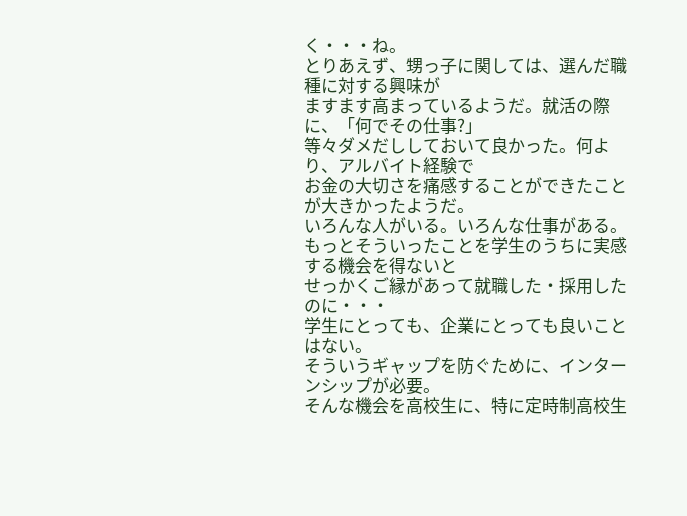く・・・ね。
とりあえず、甥っ子に関しては、選んだ職種に対する興味が
ますます高まっているようだ。就活の際に、「何でその仕事?」
等々ダメだししておいて良かった。何より、アルバイト経験で
お金の大切さを痛感することができたことが大きかったようだ。
いろんな人がいる。いろんな仕事がある。
もっとそういったことを学生のうちに実感する機会を得ないと
せっかくご縁があって就職した・採用したのに・・・
学生にとっても、企業にとっても良いことはない。
そういうギャップを防ぐために、インターンシップが必要。
そんな機会を高校生に、特に定時制高校生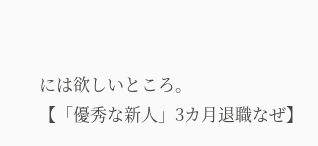には欲しいところ。
【「優秀な新人」3カ月退職なぜ】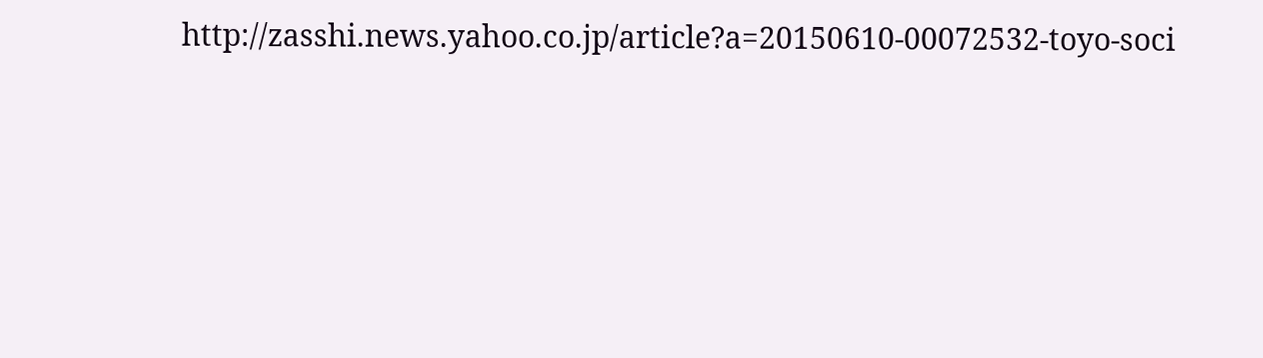http://zasshi.news.yahoo.co.jp/article?a=20150610-00072532-toyo-soci